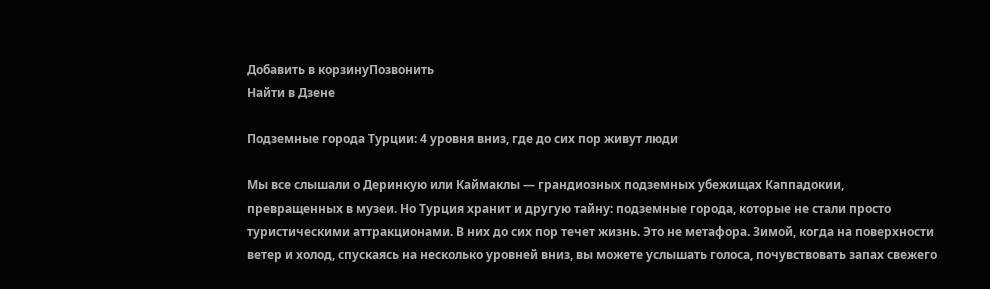Добавить в корзинуПозвонить
Найти в Дзене

Подземные города Турции: 4 уровня вниз, где до сих пор живут люди

Мы все слышали о Деринкую или Каймаклы — грандиозных подземных убежищах Каппадокии, превращенных в музеи. Но Турция хранит и другую тайну: подземные города, которые не стали просто туристическими аттракционами. В них до сих пор течет жизнь. Это не метафора. Зимой, когда на поверхности ветер и холод, спускаясь на несколько уровней вниз, вы можете услышать голоса, почувствовать запах свежего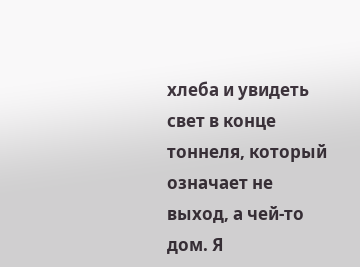хлеба и увидеть свет в конце тоннеля, который означает не выход, а чей-то дом. Я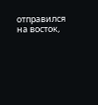отправился на восток,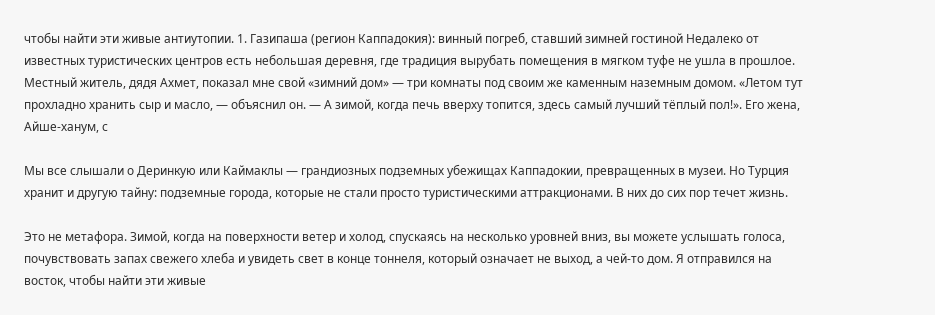чтобы найти эти живые антиутопии. 1. Газипаша (регион Каппадокия): винный погреб, ставший зимней гостиной Недалеко от известных туристических центров есть небольшая деревня, где традиция вырубать помещения в мягком туфе не ушла в прошлое. Местный житель, дядя Ахмет, показал мне свой «зимний дом» — три комнаты под своим же каменным наземным домом. «Летом тут прохладно хранить сыр и масло, — объяснил он. — А зимой, когда печь вверху топится, здесь самый лучший тёплый пол!». Его жена, Айше-ханум, с

Мы все слышали о Деринкую или Каймаклы — грандиозных подземных убежищах Каппадокии, превращенных в музеи. Но Турция хранит и другую тайну: подземные города, которые не стали просто туристическими аттракционами. В них до сих пор течет жизнь.

Это не метафора. Зимой, когда на поверхности ветер и холод, спускаясь на несколько уровней вниз, вы можете услышать голоса, почувствовать запах свежего хлеба и увидеть свет в конце тоннеля, который означает не выход, а чей-то дом. Я отправился на восток, чтобы найти эти живые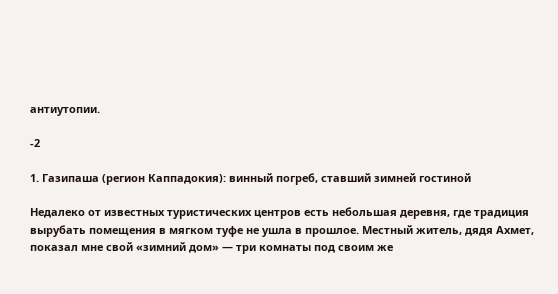антиутопии.

-2

1. Газипаша (регион Каппадокия): винный погреб, ставший зимней гостиной

Недалеко от известных туристических центров есть небольшая деревня, где традиция вырубать помещения в мягком туфе не ушла в прошлое. Местный житель, дядя Ахмет, показал мне свой «зимний дом» — три комнаты под своим же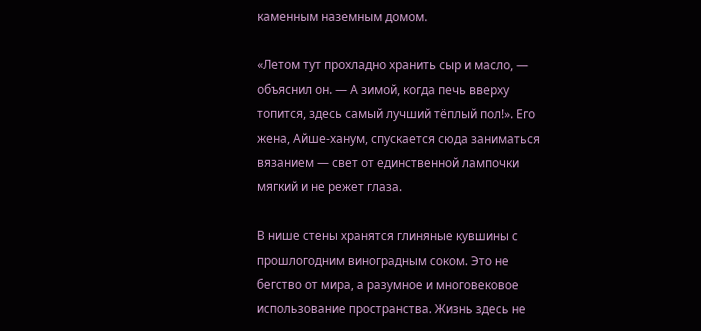каменным наземным домом.

«Летом тут прохладно хранить сыр и масло, — объяснил он. — А зимой, когда печь вверху топится, здесь самый лучший тёплый пол!». Его жена, Айше-ханум, спускается сюда заниматься вязанием — свет от единственной лампочки мягкий и не режет глаза.

В нише стены хранятся глиняные кувшины с прошлогодним виноградным соком. Это не бегство от мира, а разумное и многовековое использование пространства. Жизнь здесь не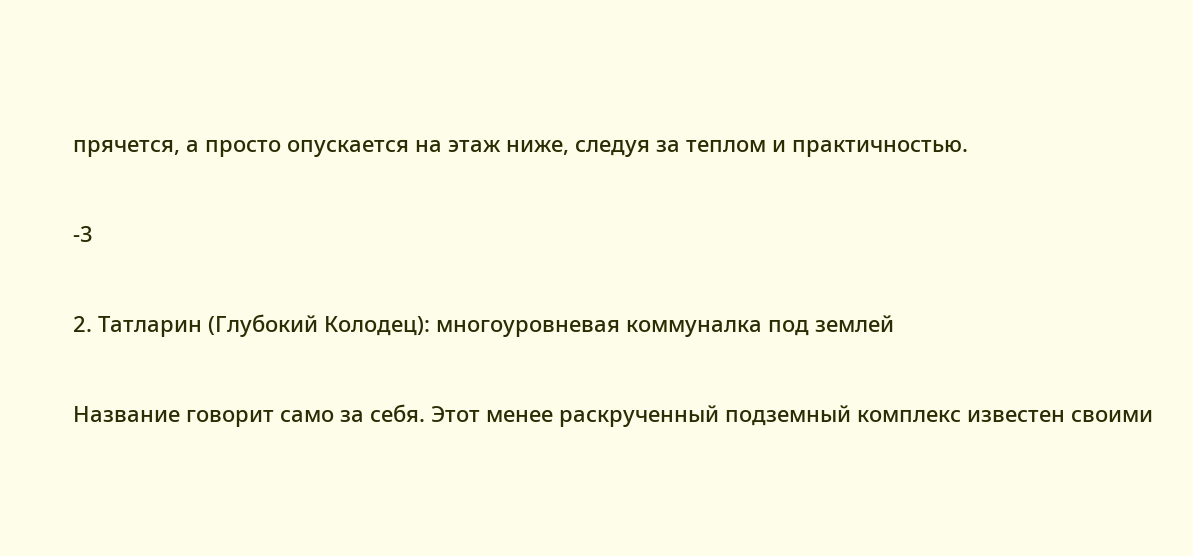прячется, а просто опускается на этаж ниже, следуя за теплом и практичностью.

-3

2. Татларин (Глубокий Колодец): многоуровневая коммуналка под землей

Название говорит само за себя. Этот менее раскрученный подземный комплекс известен своими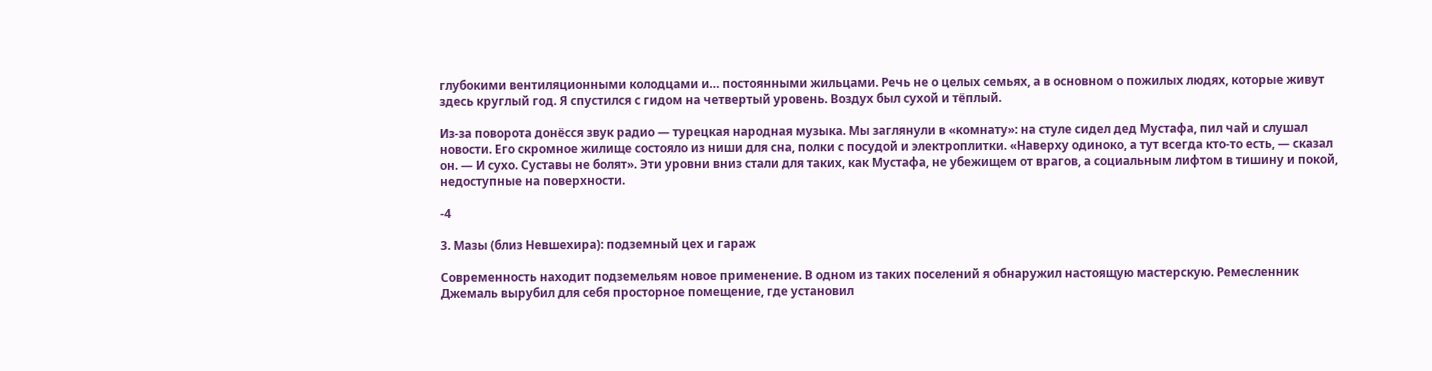глубокими вентиляционными колодцами и… постоянными жильцами. Речь не о целых семьях, а в основном о пожилых людях, которые живут здесь круглый год. Я спустился с гидом на четвертый уровень. Воздух был сухой и тёплый.

Из-за поворота донёсся звук радио — турецкая народная музыка. Мы заглянули в «комнату»: на стуле сидел дед Мустафа, пил чай и слушал новости. Его скромное жилище состояло из ниши для сна, полки с посудой и электроплитки. «Наверху одиноко, а тут всегда кто-то есть, — сказал он. — И сухо. Суставы не болят». Эти уровни вниз стали для таких, как Мустафа, не убежищем от врагов, а социальным лифтом в тишину и покой, недоступные на поверхности.

-4

3. Мазы (близ Невшехира): подземный цех и гараж

Современность находит подземельям новое применение. В одном из таких поселений я обнаружил настоящую мастерскую. Ремесленник Джемаль вырубил для себя просторное помещение, где установил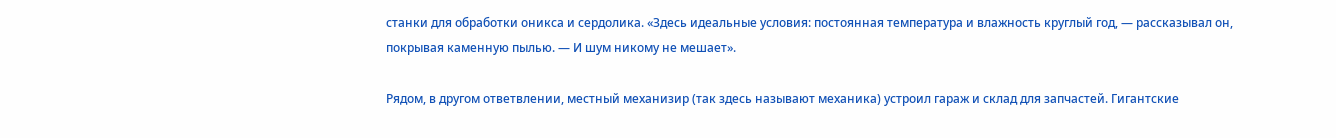станки для обработки оникса и сердолика. «Здесь идеальные условия: постоянная температура и влажность круглый год, — рассказывал он, покрывая каменную пылью. — И шум никому не мешает».

Рядом, в другом ответвлении, местный механизир (так здесь называют механика) устроил гараж и склад для запчастей. Гигантские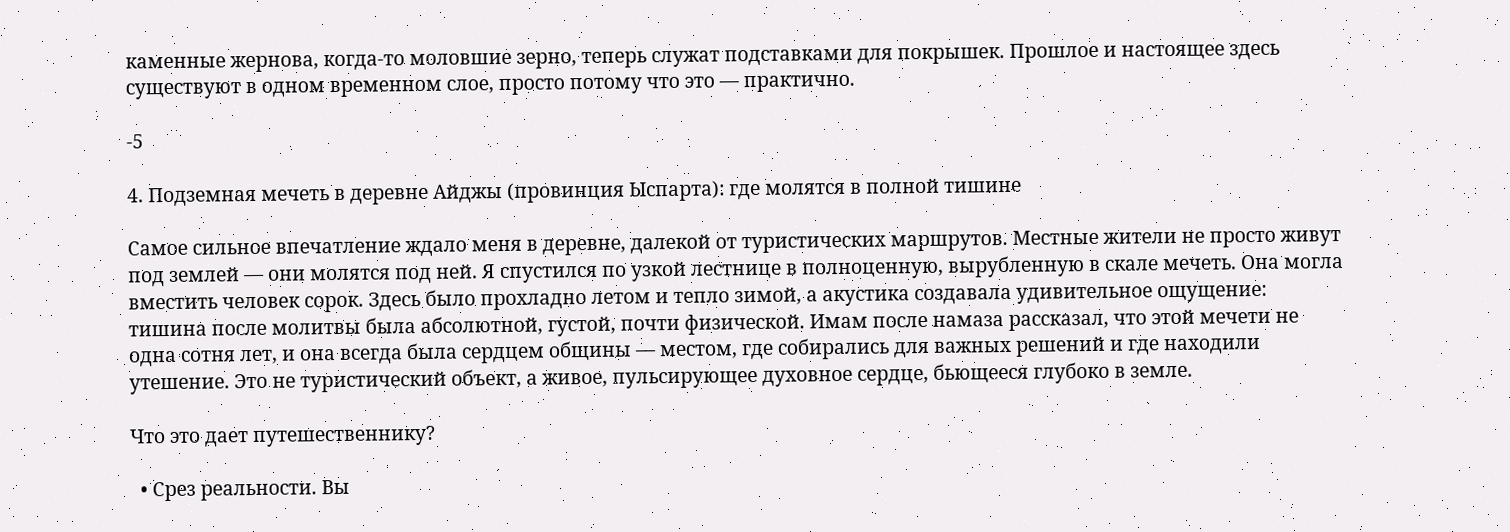каменные жернова, когда-то моловшие зерно, теперь служат подставками для покрышек. Прошлое и настоящее здесь существуют в одном временном слое, просто потому что это — практично.

-5

4. Подземная мечеть в деревне Айджы (провинция Ыспарта): где молятся в полной тишине

Самое сильное впечатление ждало меня в деревне, далекой от туристических маршрутов. Местные жители не просто живут под землей — они молятся под ней. Я спустился по узкой лестнице в полноценную, вырубленную в скале мечеть. Она могла вместить человек сорок. Здесь было прохладно летом и тепло зимой, а акустика создавала удивительное ощущение: тишина после молитвы была абсолютной, густой, почти физической. Имам после намаза рассказал, что этой мечети не одна сотня лет, и она всегда была сердцем общины — местом, где собирались для важных решений и где находили утешение. Это не туристический объект, а живое, пульсирующее духовное сердце, бьющееся глубоко в земле.

Что это дает путешественнику?

  • Срез реальности. Вы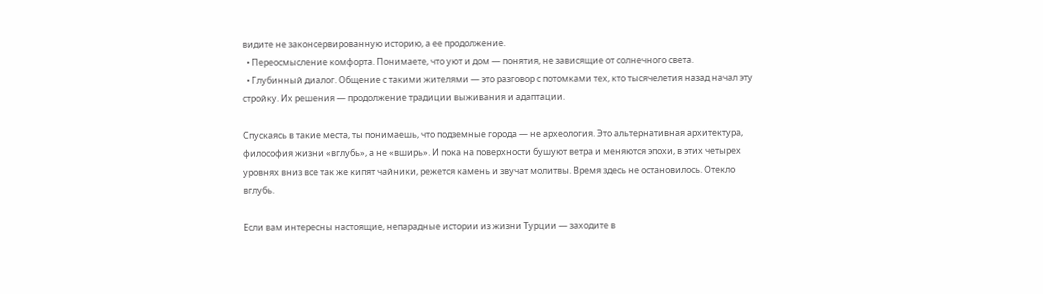видите не законсервированную историю, а ее продолжение.
  • Переосмысление комфорта. Понимаете, что уют и дом — понятия, не зависящие от солнечного света.
  • Глубинный диалог. Общение с такими жителями — это разговор с потомками тех, кто тысячелетия назад начал эту стройку. Их решения — продолжение традиции выживания и адаптации.

Спускаясь в такие места, ты понимаешь, что подземные города — не археология. Это альтернативная архитектура, философия жизни «вглубь», а не «вширь». И пока на поверхности бушуют ветра и меняются эпохи, в этих четырех уровнях вниз все так же кипят чайники, режется камень и звучат молитвы. Время здесь не остановилось. Отекло вглубь.

Если вам интересны настоящие, непарадные истории из жизни Турции — заходите в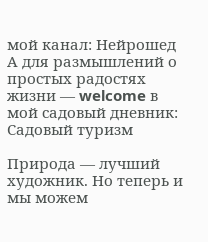мой канал: Нейрошед
А для размышлений о простых радостях жизни — welcome в мой садовый дневник:
Садовый туризм

Природа — лучший художник. Но теперь и мы можем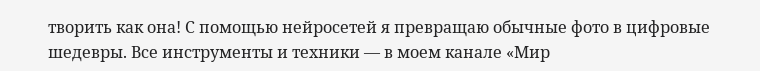творить как она! С помощью нейросетей я превращаю обычные фото в цифровые шедевры. Все инструменты и техники — в моем канале «Мир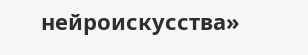нейроискусства»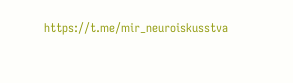https://t.me/mir_neuroiskusstva